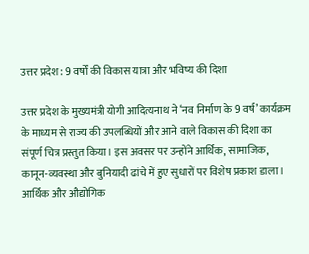उत्तर प्रदेश: 9 वर्षों की विकास यात्रा और भविष्य की दिशा

उत्तर प्रदेश के मुख्यमंत्री योगी आदित्यनाथ ने ‘नव निर्माण के 9 वर्ष’ कार्यक्रम के माध्यम से राज्य की उपलब्धियों और आने वाले विकास की दिशा का संपूर्ण चित्र प्रस्तुत किया। इस अवसर पर उन्होंने आर्थिक, सामाजिक, कानून-व्यवस्था और बुनियादी ढांचे में हुए सुधारों पर विशेष प्रकाश डाला।
आर्थिक और औद्योगिक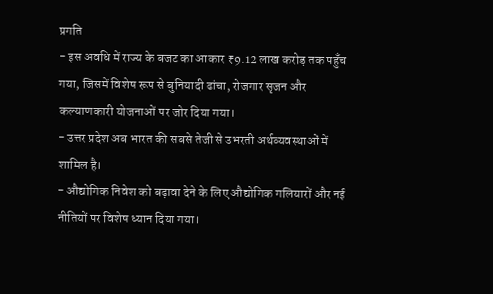प्रगति
- इस अवधि में राज्य के बजट का आकार ₹9.12 लाख करोड़ तक पहुँच गया, जिसमें विशेष रूप से बुनियादी ढांचा, रोजगार सृजन और कल्याणकारी योजनाओं पर जोर दिया गया।
- उत्तर प्रदेश अब भारत की सबसे तेजी से उभरती अर्थव्यवस्थाओं में शामिल है।
- औद्योगिक निवेश को बढ़ावा देने के लिए औद्योगिक गलियारों और नई नीतियों पर विशेष ध्यान दिया गया।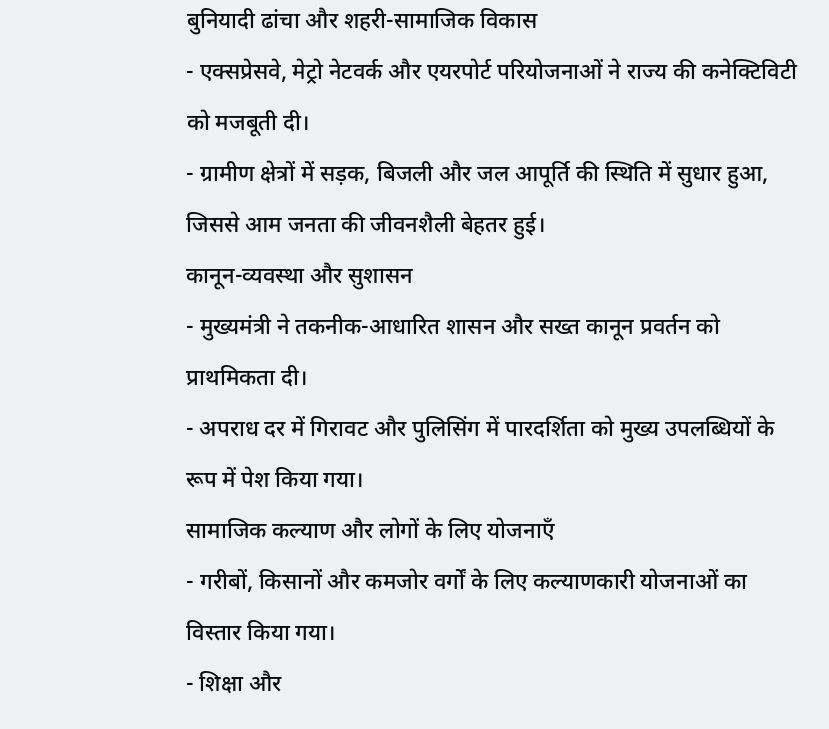बुनियादी ढांचा और शहरी-सामाजिक विकास
- एक्सप्रेसवे, मेट्रो नेटवर्क और एयरपोर्ट परियोजनाओं ने राज्य की कनेक्टिविटी को मजबूती दी।
- ग्रामीण क्षेत्रों में सड़क, बिजली और जल आपूर्ति की स्थिति में सुधार हुआ, जिससे आम जनता की जीवनशैली बेहतर हुई।
कानून-व्यवस्था और सुशासन
- मुख्यमंत्री ने तकनीक-आधारित शासन और सख्त कानून प्रवर्तन को प्राथमिकता दी।
- अपराध दर में गिरावट और पुलिसिंग में पारदर्शिता को मुख्य उपलब्धियों के रूप में पेश किया गया।
सामाजिक कल्याण और लोगों के लिए योजनाएँ
- गरीबों, किसानों और कमजोर वर्गों के लिए कल्याणकारी योजनाओं का विस्तार किया गया।
- शिक्षा और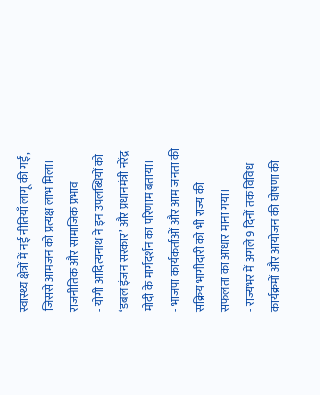स्वास्थ्य क्षेत्रों में नई नीतियाँ लागू की गईं, जिससे आमजन को प्रत्यक्ष लाभ मिला।
राजनीतिक और सामाजिक प्रभाव
- योगी आदित्यनाथ ने इन उपलब्धियों को ‘डबल इंजन सरकार’ और प्रधानमंत्री नरेंद्र मोदी के मार्गदर्शन का परिणाम बताया।
- भाजपा कार्यकर्ताओं और आम जनता की सक्रिय भागीदारी को भी राज्य की सफलता का आधार माना गया।
- राज्यभर में अगले 9 दिनों तक विविध कार्यक्रमों और आयोजन की घोषणा की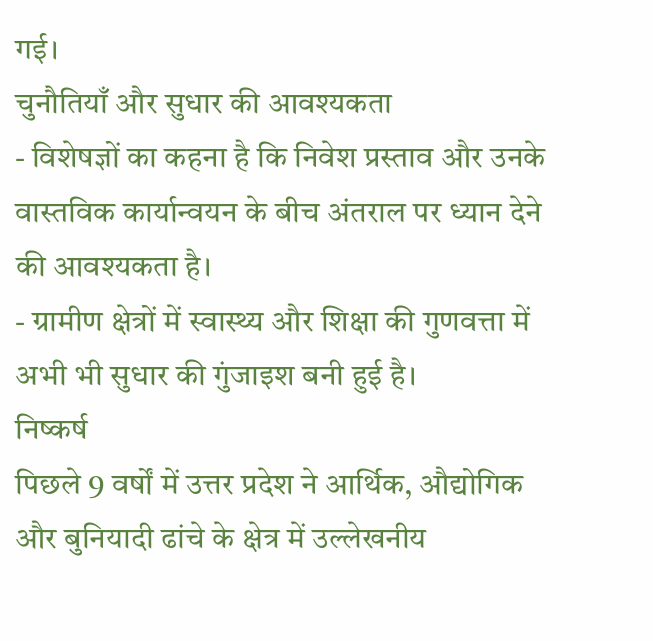गई।
चुनौतियाँ और सुधार की आवश्यकता
- विशेषज्ञों का कहना है कि निवेश प्रस्ताव और उनके वास्तविक कार्यान्वयन के बीच अंतराल पर ध्यान देने की आवश्यकता है।
- ग्रामीण क्षेत्रों में स्वास्थ्य और शिक्षा की गुणवत्ता में अभी भी सुधार की गुंजाइश बनी हुई है।
निष्कर्ष
पिछले 9 वर्षों में उत्तर प्रदेश ने आर्थिक, औद्योगिक और बुनियादी ढांचे के क्षेत्र में उल्लेखनीय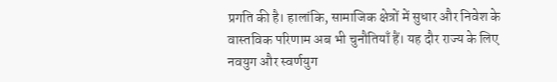प्रगति की है। हालांकि, सामाजिक क्षेत्रों में सुधार और निवेश के वास्तविक परिणाम अब भी चुनौतियाँ हैं। यह दौर राज्य के लिए नवयुग और स्वर्णयुग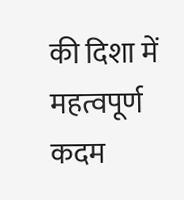की दिशा में महत्वपूर्ण कदम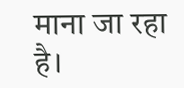माना जा रहा है।